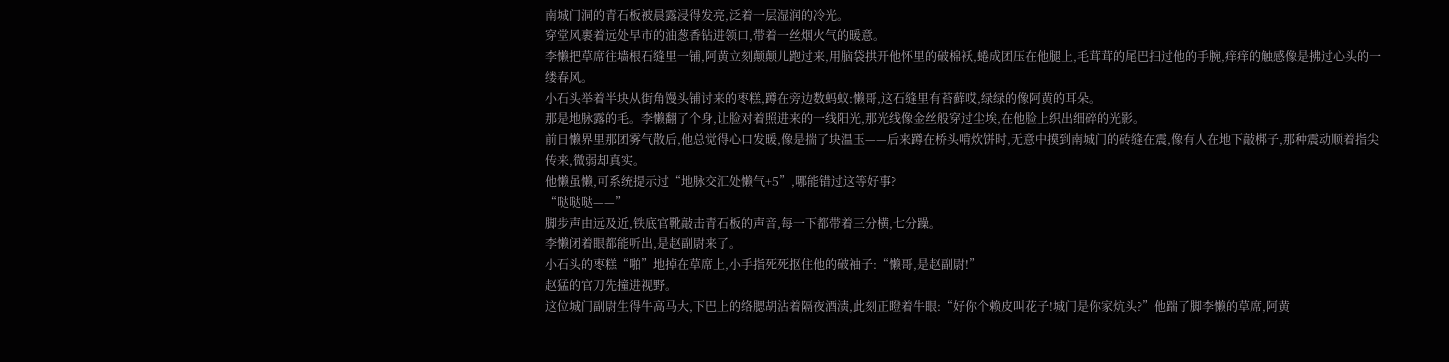南城门洞的青石板被晨露浸得发亮,泛着一层湿润的冷光。
穿堂风裹着远处早市的油葱香钻进领口,带着一丝烟火气的暖意。
李懒把草席往墙根石缝里一铺,阿黄立刻颠颠儿跑过来,用脑袋拱开他怀里的破棉袄,蜷成团压在他腿上,毛茸茸的尾巴扫过他的手腕,痒痒的触感像是拂过心头的一缕春风。
小石头举着半块从街角馒头铺讨来的枣糕,蹲在旁边数蚂蚁:懒哥,这石缝里有苔藓哎,绿绿的像阿黄的耳朵。
那是地脉露的毛。李懒翻了个身,让脸对着照进来的一线阳光,那光线像金丝般穿过尘埃,在他脸上织出细碎的光影。
前日懒界里那团雾气散后,他总觉得心口发暖,像是揣了块温玉——后来蹲在桥头啃炊饼时,无意中摸到南城门的砖缝在震,像有人在地下敲梆子,那种震动顺着指尖传来,微弱却真实。
他懒虽懒,可系统提示过“地脉交汇处懒气+5”,哪能错过这等好事?
“哒哒哒——”
脚步声由远及近,铁底官靴敲击青石板的声音,每一下都带着三分横,七分躁。
李懒闭着眼都能听出,是赵副尉来了。
小石头的枣糕“啪”地掉在草席上,小手指死死抠住他的破袖子:“懒哥,是赵副尉!”
赵猛的官刀先撞进视野。
这位城门副尉生得牛高马大,下巴上的络腮胡沾着隔夜酒渍,此刻正瞪着牛眼:“好你个赖皮叫花子!城门是你家炕头?”他踹了脚李懒的草席,阿黄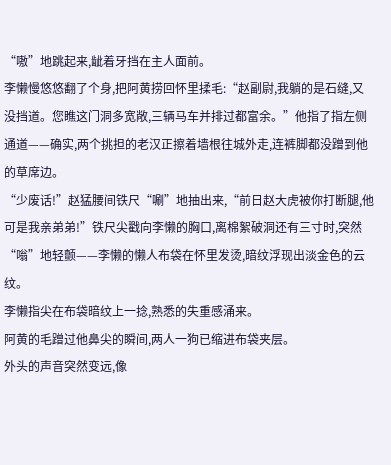“嗷”地跳起来,龇着牙挡在主人面前。
李懒慢悠悠翻了个身,把阿黄捞回怀里揉毛:“赵副尉,我躺的是石缝,又没挡道。您瞧这门洞多宽敞,三辆马车并排过都富余。”他指了指左侧通道——确实,两个挑担的老汉正擦着墙根往城外走,连裤脚都没蹭到他的草席边。
“少废话!”赵猛腰间铁尺“唰”地抽出来,“前日赵大虎被你打断腿,他可是我亲弟弟!”铁尺尖戳向李懒的胸口,离棉絮破洞还有三寸时,突然“嗡”地轻颤——李懒的懒人布袋在怀里发烫,暗纹浮现出淡金色的云纹。
李懒指尖在布袋暗纹上一捻,熟悉的失重感涌来。
阿黄的毛蹭过他鼻尖的瞬间,两人一狗已缩进布袋夹层。
外头的声音突然变远,像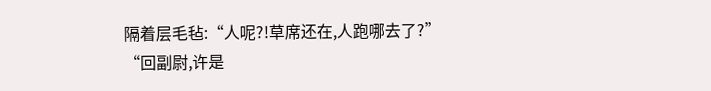隔着层毛毡:“人呢?!草席还在,人跑哪去了?”
“回副尉,许是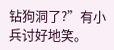钻狗洞了?”有小兵讨好地笑。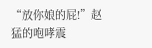“放你娘的屁!”赵猛的咆哮震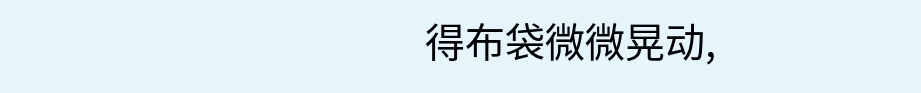得布袋微微晃动,